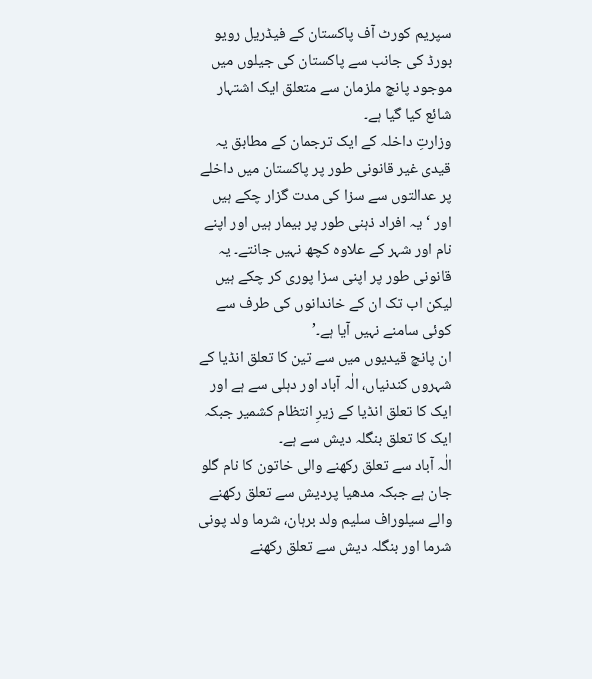سپریم کورٹ آف پاکستان کے فیڈریل رویو بورڈ کی جانب سے پاکستان کی جیلوں میں موجود پانچ ملزمان سے متعلق ایک اشتہار شائع کیا گیا ہے۔
وزارتِ داخلہ کے ایک ترجمان کے مطابق یہ قیدی غیر قانونی طور پر پاکستان میں داخلے پر عدالتوں سے سزا کی مدت گزار چکے ہیں اور ‘یہ افراد ذہنی طور پر بیمار ہیں اور اپنے نام اور شہر کے علاوہ کچھ نہیں جانتے۔ یہ قانونی طور پر اپنی سزا پوری کر چکے ہیں لیکن اب تک ان کے خاندانوں کی طرف سے کوئی سامنے نہیں آیا ہے۔’
ان پانچ قیدیوں میں سے تین کا تعلق انڈیا کے شہروں کندنیاں، الٰہ آباد اور دہلی سے ہے اور ایک کا تعلق انڈیا کے زیرِ انتظام کشمیر جبکہ ایک کا تعلق بنگلہ دیش سے ہے۔
الٰہ آباد سے تعلق رکھنے والی خاتون کا نام گلو جان ہے جبکہ مدھیا پردیش سے تعلق رکھنے والے سیلوراف سلیم ولد برہان، شرما ولد پونی شرما اور بنگلہ دیش سے تعلق رکھنے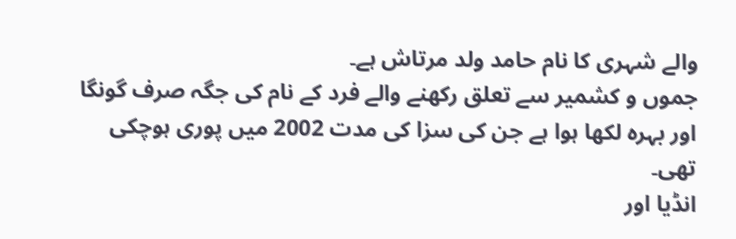والے شہری کا نام حامد ولد مرتاش ہے۔
جموں و کشمیر سے تعلق رکھنے والے فرد کے نام کی جگہ صرف گونگا اور بہرہ لکھا ہوا ہے جن کی سزا کی مدت 2002 میں پوری ہوچکی تھی۔
انڈیا اور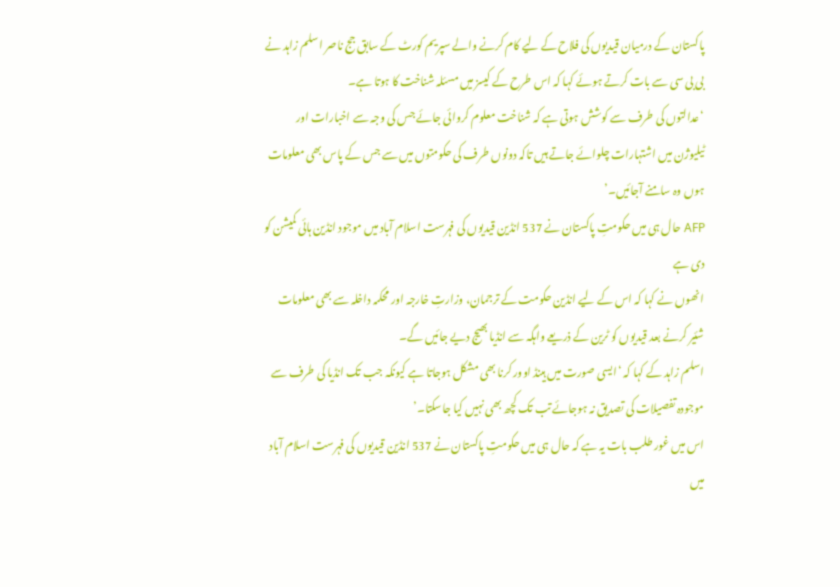پاکستان کے درمیان قیدیوں کی فلاح کے لیے کام کرنے والے سپریم کورٹ کے سابق جج ناصر اسلم زاہد نے بی بی سی سے بات کرتے ہوئے کہا کہ اس طرح کے کیسز میں مسئلہ شناخت کا ہوتا ہے۔
‘عدالتوں کی طرف سے کوشش ہوتی ہے کہ شناخت معلوم کروائی جائے جس کی وجہ سے اخبارات اور ٹیلیوژن میں اشتہارات چلوائے جاتے ہیں تاکہ دونوں طرف کی حکومتوں میں سے جس کے پاس بھی معلومات ہوں وہ سامنے آجائیں۔’
AFP حال ہی میں حکومتِ پاکستان نے 537 انڈین قیدیوں کی فہرست اسلام آباد میں موجود انڈین ہائی کمیشن کو دی ہے
انھوں نے کہا کہ اس کے لیے انڈین حکومت کے ترجمان، وزارتِ خارجہ اور محکمہ داخلہ سے بھی معلومات شئیر کرنے بعد قیدیوں کو ٹرین کے ذریعے واہگہ سے انڈیا بھیج دیے جائیں گے۔
اسلم زاہد کے کہا کہ ‘ایسی صورت میں ہینڈ اوور کرنا بھی مشکل ہوجاتا ہے کیونکہ جب تک انڈیا کی طرف سے موجودہ تفصیلات کی تصدیق نہ ہوجائے تب تک کچھ بھی نہیں کیا جاسکتا۔’
اس میں غور طلب بات یہ ہے کہ حال ہی میں حکومتِ پاکستان نے 537 انڈین قیدیوں کی فہرست اسلام آباد میں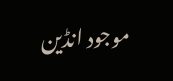موجود انڈین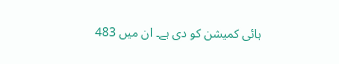ہائی کمیشن کو دی ہے۔ ان میں 483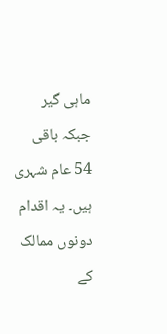ماہی گیر جبکہ باقی 54 عام شہری ہیں۔ یہ اقدام دونوں ممالک کے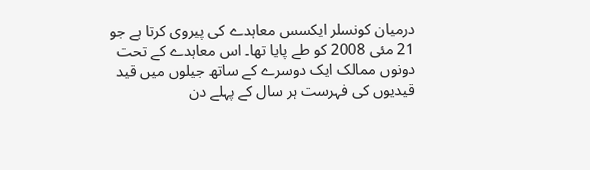درمیان کونسلر ایکسس معاہدے کی پیروی کرتا ہے جو 21 مئی 2008 کو طے پایا تھا۔ اس معاہدے کے تحت دونوں ممالک ایک دوسرے کے ساتھ جیلوں میں قید قیدیوں کی فہرست ہر سال کے پہلے دن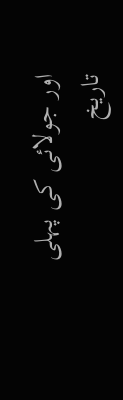اور جولائی کی پہلی تاریخ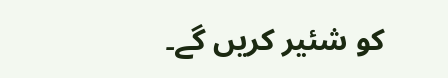کو شئیر کریں گے۔